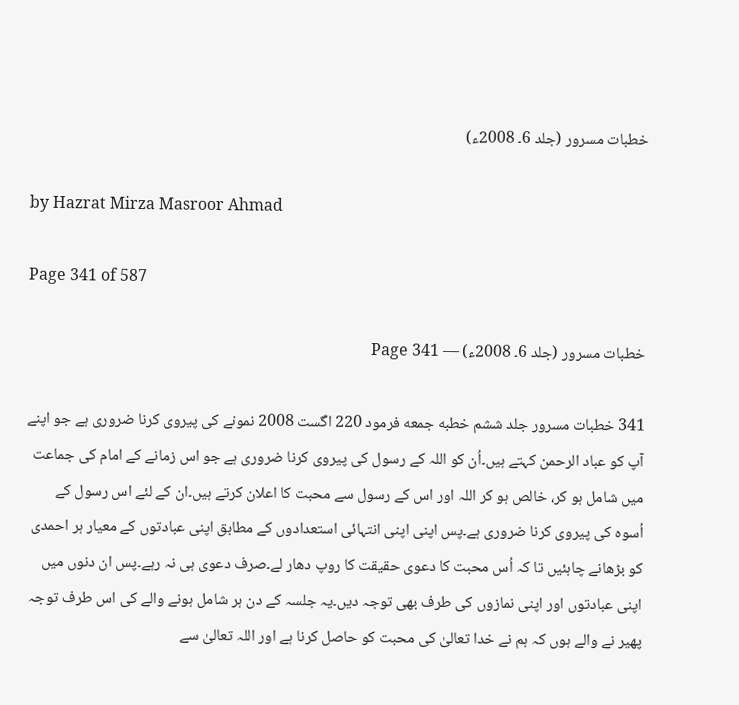خطبات مسرور (جلد 6۔ 2008ء)

by Hazrat Mirza Masroor Ahmad

Page 341 of 587

خطبات مسرور (جلد 6۔ 2008ء) — Page 341

341 خطبات مسرور جلد ششم خطبه جمعه فرمود 220 اگست 2008 نمونے کی پیروی کرنا ضروری ہے جو اپنے آپ کو عباد الرحمن کہتے ہیں۔اُن کو اللہ کے رسول کی پیروی کرنا ضروری ہے جو اس زمانے کے امام کی جماعت میں شامل ہو کر، خالص ہو کر اللہ اور اس کے رسول سے محبت کا اعلان کرتے ہیں۔ان کے لئے اس رسول کے اُسوہ کی پیروی کرنا ضروری ہے۔پس اپنی اپنی انتہائی استعدادوں کے مطابق اپنی عبادتوں کے معیار ہر احمدی کو بڑھانے چاہئیں تا کہ اُس محبت کا دعوی حقیقت کا روپ دھار لے۔صرف دعوی ہی نہ رہے۔پس ان دنوں میں اپنی عبادتوں اور اپنی نمازوں کی طرف بھی توجہ دیں۔یہ جلسہ کے دن ہر شامل ہونے والے کی اس طرف توجہ پھیر نے والے ہوں کہ ہم نے خدا تعالیٰ کی محبت کو حاصل کرنا ہے اور اللہ تعالیٰ سے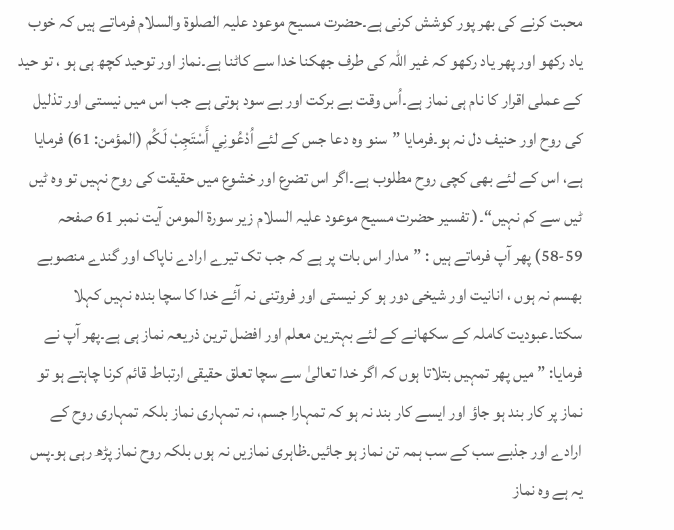محبت کرنے کی بھر پور کوشش کرنی ہے۔حضرت مسیح موعود علیہ الصلوۃ والسلام فرماتے ہیں کہ خوب یاد رکھو اور پھر یاد رکھو کہ غیر اللہ کی طرف جھکنا خدا سے کاٹنا ہے۔نماز اور توحید کچھ ہی ہو ، تو حید کے عملی اقرار کا نام ہی نماز ہے۔اُس وقت بے برکت اور بے سود ہوتی ہے جب اس میں نیستی اور تذلیل کی روح اور حنیف دل نہ ہو۔فرمایا ”سنو وہ دعا جس کے لئے اُدْعُونِي أَسْتَجِبْ لَكُم (المؤمن: 61) فرمایا ہے، اس کے لئے بھی کچی روح مطلوب ہے۔اگر اس تضرع اور خشوع میں حقیقت کی روح نہیں تو وہ ٹیں ٹیں سے کم نہیں“۔( تفسیر حضرت مسیح موعود علیہ السلام زیر سورۃ المومن آیت نمبر 61 صفحہ 59-58) پھر آپ فرماتے ہیں : ”مدار اس بات پر ہے کہ جب تک تیرے ارادے ناپاک اور گندے منصوبے بھسم نہ ہوں ، انانیت اور شیخی دور ہو کر نیستی اور فروتنی نہ آئے خدا کا سچا بندہ نہیں کہلا سکتا۔عبودیت کاملہ کے سکھانے کے لئے بہترین معلم اور افضل ترین ذریعہ نماز ہی ہے۔پھر آپ نے فرمایا: ” میں پھر تمہیں بتلاتا ہوں کہ اگر خدا تعالیٰ سے سچا تعلق حقیقی ارتباط قائم کرنا چاہتے ہو تو نماز پر کار بند ہو جاؤ اور ایسے کار بند نہ ہو کہ تمہارا جسم، نہ تمہاری نماز بلکہ تمہاری روح کے ارادے اور جذبے سب کے سب ہمہ تن نماز ہو جائیں۔ظاہری نمازیں نہ ہوں بلکہ روح نماز پڑھ رہی ہو۔پس یہ ہے وہ نماز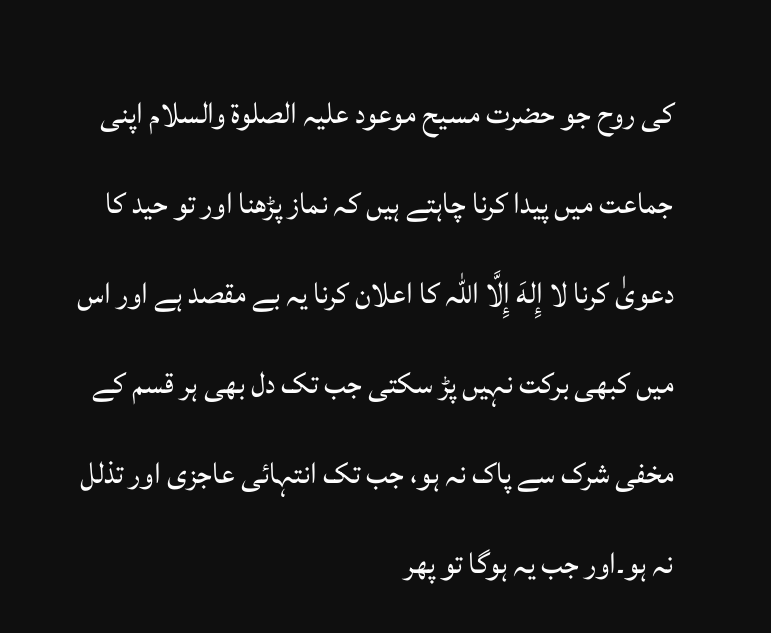کی روح جو حضرت مسیح موعود علیہ الصلوۃ والسلام اپنی جماعت میں پیدا کرنا چاہتے ہیں کہ نماز پڑھنا اور تو حید کا دعویٰ کرنا لا إِلهَ إِلَّا اللہ کا اعلان کرنا یہ بے مقصد ہے اور اس میں کبھی برکت نہیں پڑ سکتی جب تک دل بھی ہر قسم کے مخفی شرک سے پاک نہ ہو، جب تک انتہائی عاجزی اور تذلل نہ ہو۔اور جب یہ ہوگا تو پھر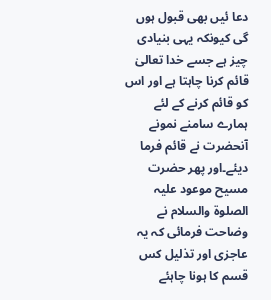دعا ئیں بھی قبول ہوں گی کیونکہ یہی بنیادی چیز ہے جسے خدا تعالیٰ قائم کرنا چاہتا ہے اور اس کو قائم کرنے کے لئے ہمارے سامنے نمونے آنحضرت نے قائم فرما دیئے۔اور پھر حضرت مسیح موعود علیہ الصلوۃ والسلام نے وضاحت فرمائی کہ یہ عاجزی اور تذلیل کس قسم کا ہونا چاہئے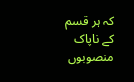کہ ہر قسم کے ناپاک منصوبوں